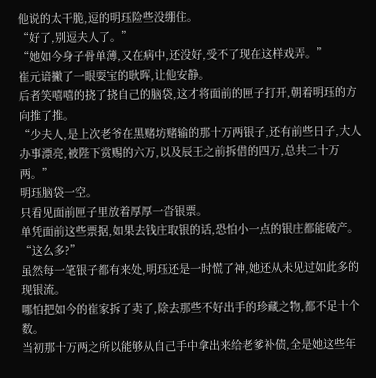他说的太干脆,逗的明珏险些没绷住。
“好了,别逗夫人了。”
“她如今身子骨单薄,又在病中,还没好,受不了现在这样戏弄。”
崔元谙撇了一眼耍宝的耿晖,让他安静。
后者笑嘻嘻的挠了挠自己的脑袋,这才将面前的匣子打开,朝着明珏的方向推了推。
“少夫人,是上次老爷在黑赌坊赌输的那十万两银子,还有前些日子,大人办事漂亮,被陛下赏赐的六万,以及辰王之前拆借的四万,总共二十万两。”
明珏脑袋一空。
只看见面前匣子里放着厚厚一沓银票。
单凭面前这些票据,如果去钱庄取银的话,恐怕小一点的银庄都能破产。
“这么多?”
虽然每一笔银子都有来处,明珏还是一时慌了神,她还从未见过如此多的现银流。
哪怕把如今的崔家拆了卖了,除去那些不好出手的珍藏之物,都不足十个数。
当初那十万两之所以能够从自己手中拿出来给老爹补债,全是她这些年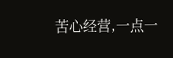苦心经营,一点一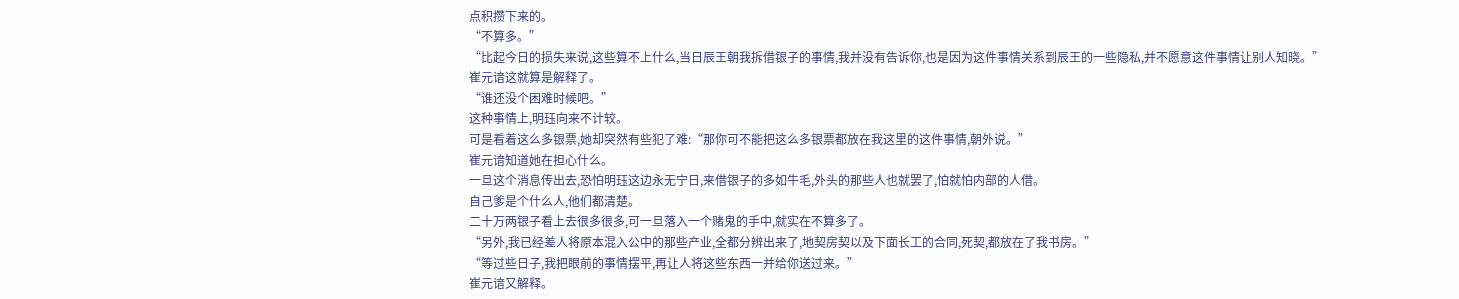点积攒下来的。
“不算多。”
“比起今日的损失来说,这些算不上什么,当日辰王朝我拆借银子的事情,我并没有告诉你,也是因为这件事情关系到辰王的一些隐私,并不愿意这件事情让别人知晓。”
崔元谙这就算是解释了。
“谁还没个困难时候吧。”
这种事情上,明珏向来不计较。
可是看着这么多银票,她却突然有些犯了难:“那你可不能把这么多银票都放在我这里的这件事情,朝外说。”
崔元谙知道她在担心什么。
一旦这个消息传出去,恐怕明珏这边永无宁日,来借银子的多如牛毛,外头的那些人也就罢了,怕就怕内部的人借。
自己爹是个什么人,他们都清楚。
二十万两银子看上去很多很多,可一旦落入一个赌鬼的手中,就实在不算多了。
“另外,我已经差人将原本混入公中的那些产业,全都分辨出来了,地契房契以及下面长工的合同,死契,都放在了我书房。”
“等过些日子,我把眼前的事情摆平,再让人将这些东西一并给你送过来。”
崔元谙又解释。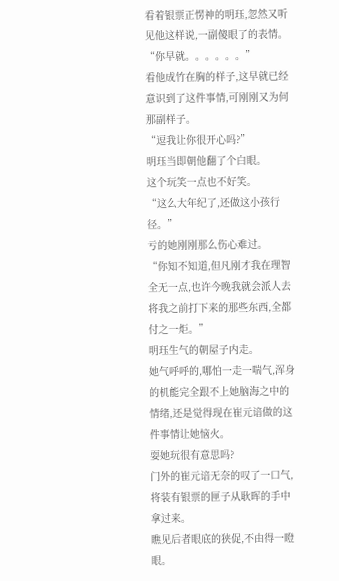看着银票正愣神的明珏,忽然又听见他这样说,一副傻眼了的表情。
“你早就。。。。。。”
看他成竹在胸的样子,这早就已经意识到了这件事情,可刚刚又为何那副样子。
“逗我让你很开心吗?”
明珏当即朝他翻了个白眼。
这个玩笑一点也不好笑。
“这么大年纪了,还做这小孩行径。”
亏的她刚刚那么伤心难过。
“你知不知道,但凡刚才我在理智全无一点,也许今晚我就会派人去将我之前打下来的那些东西,全都付之一炬。”
明珏生气的朝屋子内走。
她气呼呼的,哪怕一走一喘气,浑身的机能完全跟不上她脑海之中的情绪,还是觉得现在崔元谙做的这件事情让她恼火。
耍她玩很有意思吗?
门外的崔元谙无奈的叹了一口气,将装有银票的匣子从耿晖的手中拿过来。
瞧见后者眼底的狭促,不由得一瞪眼。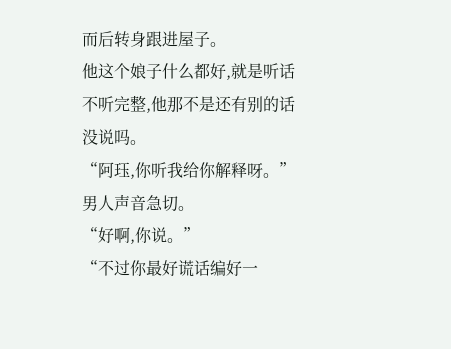而后转身跟进屋子。
他这个娘子什么都好,就是听话不听完整,他那不是还有别的话没说吗。
“阿珏,你听我给你解释呀。”
男人声音急切。
“好啊,你说。”
“不过你最好谎话编好一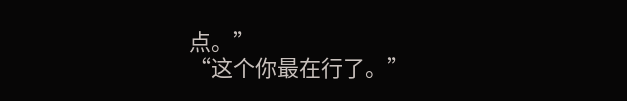点。”
“这个你最在行了。”